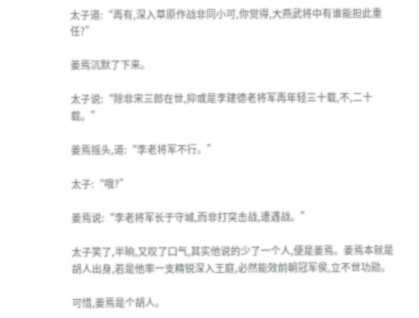太子道:“再有,深入草原作战非同小可,你觉得,大燕武将中有谁能担此重任?”

姜焉沉默了下来。

太子说:“除非宋三郎在世,抑或是李建德老将军再年轻三十载,不,二十载。”

姜焉摇头,道:“李老将军不行。”

太子:“哦?”

姜焉说:“李老将军长于守城,而非打突击战,遭遇战。”

太子笑了,半晌,又叹了口气,其实他说的少了一个人,便是姜焉。姜焉本就是胡人出身,若是他率一支精锐深入王庭,必然能效前朝冠军侯,立不世功勋。

可惜,姜焉是个胡人。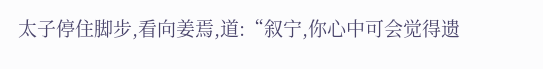太子停住脚步,看向姜焉,道:“叙宁,你心中可会觉得遗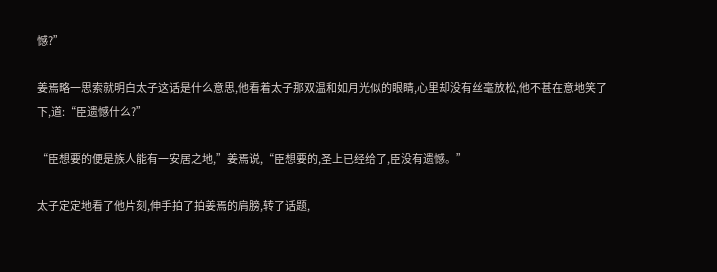憾?”

姜焉略一思索就明白太子这话是什么意思,他看着太子那双温和如月光似的眼睛,心里却没有丝毫放松,他不甚在意地笑了下,道:“臣遗憾什么?”

“臣想要的便是族人能有一安居之地,”姜焉说,“臣想要的,圣上已经给了,臣没有遗憾。”

太子定定地看了他片刻,伸手拍了拍姜焉的肩膀,转了话题,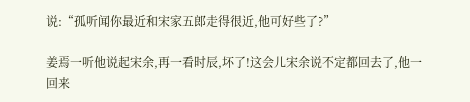说:“孤听闻你最近和宋家五郎走得很近,他可好些了?”

姜焉一听他说起宋余,再一看时辰,坏了!这会儿宋余说不定都回去了,他一回来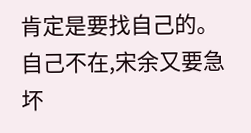肯定是要找自己的。自己不在,宋余又要急坏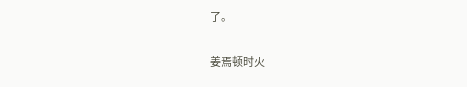了。

姜焉顿时火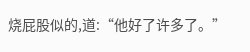烧屁股似的,道:“他好了许多了。”